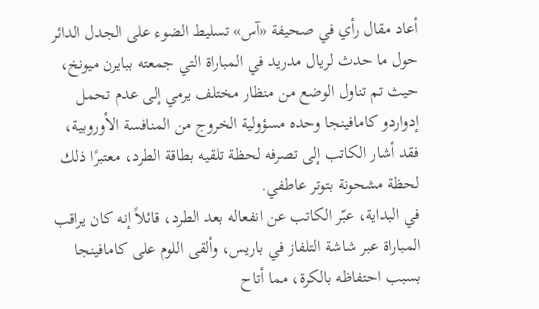أعاد مقال رأي في صحيفة «آس» تسليط الضوء على الجدل الدائر حول ما حدث لريال مدريد في المباراة التي جمعته ببايرن ميونخ، حيث تم تناول الوضع من منظار مختلف يرمي إلى عدم تحمل إدواردو كامافينجا وحده مسؤولية الخروج من المنافسة الأوروبية، فقد أشار الكاتب إلى تصرفه لحظة تلقيه بطاقة الطرد، معتبرًا ذلك لحظة مشحونة بتوتر عاطفي.
في البداية، عبّر الكاتب عن انفعاله بعد الطرد، قائلاً إنه كان يراقب المباراة عبر شاشة التلفاز في باريس، وألقى اللوم على كامافينجا بسبب احتفاظه بالكرة، مما أتاح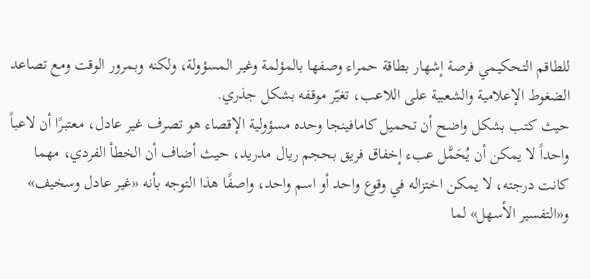للطاقم التحكيمي فرصة إشهار بطاقة حمراء وصفها بالمؤلمة وغير المسؤولة، ولكنه وبمرور الوقت ومع تصاعد الضغوط الإعلامية والشعبية على اللاعب، تغيّر موقفه بشكل جذري.
حيث كتب بشكل واضح أن تحميل كامافينجا وحده مسؤولية الإقصاء هو تصرف غير عادل، معتبرًا أن لاعباً واحداً لا يمكن أن يُحَمَّل عبء إخفاق فريق بحجم ريال مدريد، حيث أضاف أن الخطأ الفردي، مهما كانت درجته، لا يمكن اختزاله في وقوع واحد أو اسم واحد، واصفًا هذا التوجه بأنه «غير عادل وسخيف» و«التفسير الأسهل» لما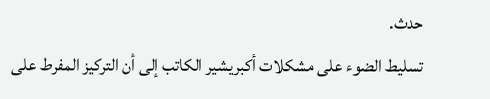حدث.
تسليط الضوء على مشكلات أكبريشير الكاتب إلى أن التركيز المفرط على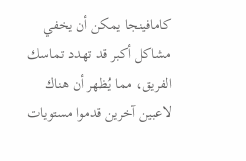كامافينجا يمكن أن يخفي مشاكل أكبر قد تهدد تماسك الفريق، مما يُظهر أن هناك لاعبين آخرين قدموا مستويات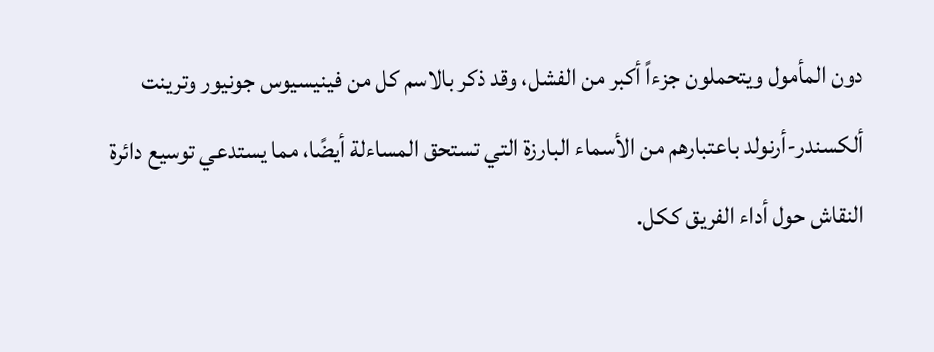دون المأمول ويتحملون جزءاً أكبر من الفشل، وقد ذكر بالاسم كل من فينيسيوس جونيور وترينت ألكسندر-أرنولد باعتبارهم من الأسماء البارزة التي تستحق المساءلة أيضًا، مما يستدعي توسيع دائرة النقاش حول أداء الفريق ككل.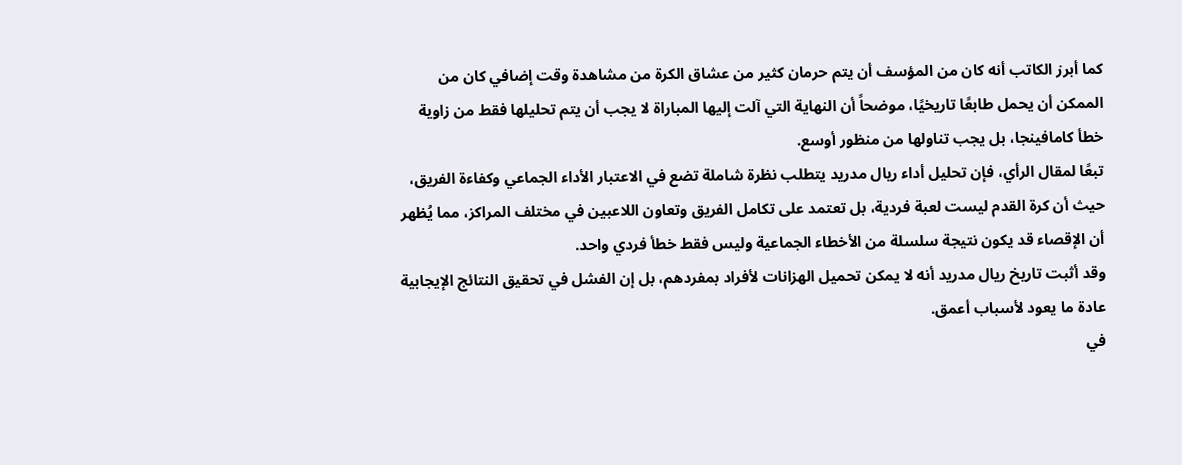كما أبرز الكاتب أنه كان من المؤسف أن يتم حرمان كثير من عشاق الكرة من مشاهدة وقت إضافي كان من الممكن أن يحمل طابعًا تاريخيًا، موضحاً أن النهاية التي آلت إليها المباراة لا يجب أن يتم تحليلها فقط من زاوية خطأ كامافينجا، بل يجب تناولها من منظور أوسع.
تبعًا لمقال الرأي، فإن تحليل أداء ريال مدريد يتطلب نظرة شاملة تضع في الاعتبار الأداء الجماعي وكفاءة الفريق، حيث أن كرة القدم ليست لعبة فردية، بل تعتمد على تكامل الفريق وتعاون اللاعبين في مختلف المراكز، مما يُظهر أن الإقصاء قد يكون نتيجة سلسلة من الأخطاء الجماعية وليس فقط خطأ فردي واحد.
وقد أثبت تاريخ ريال مدريد أنه لا يمكن تحميل الهزانات لأفراد بمفردهم، بل إن الفشل في تحقيق النتائج الإيجابية عادة ما يعود لأسباب أعمق.
في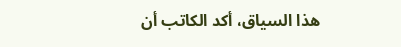هذا السياق، أكد الكاتب أن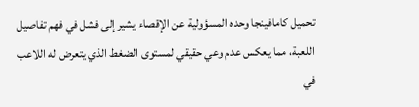تحميل كامافينجا وحده المسؤولية عن الإقصاء يشير إلى فشل في فهم تفاصيل اللعبة، مما يعكس عدم وعي حقيقي لمستوى الضغط الذي يتعرض له اللاعب في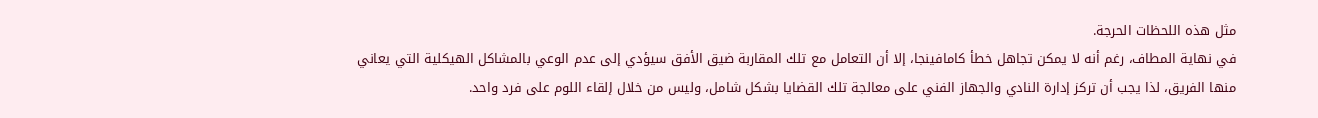مثل هذه اللحظات الحرجة.
في نهاية المطاف، رغم أنه لا يمكن تجاهل خطأ كامافينجا، إلا أن التعامل مع تلك المقاربة ضيق الأفق سيؤدي إلى عدم الوعي بالمشاكل الهيكلية التي يعاني منها الفريق، لذا يجب أن تركز إدارة النادي والجهاز الفني على معالجة تلك القضايا بشكل شامل، وليس من خلال إلقاء اللوم على فرد واحد.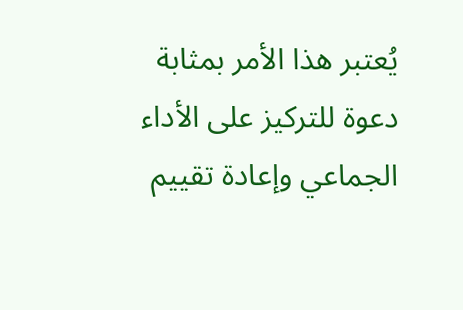يُعتبر هذا الأمر بمثابة دعوة للتركيز على الأداء الجماعي وإعادة تقييم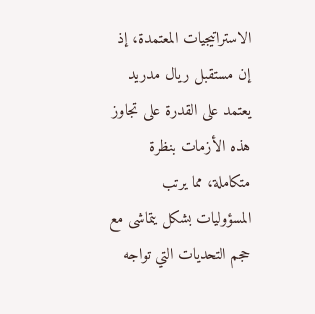الاستراتيجيات المعتمدة، إذ إن مستقبل ريال مدريد يعتمد على القدرة على تجاوز هذه الأزمات بنظرة متكاملة، مما يرتب المسؤوليات بشكل يتماشى مع حجم التحديات التي تواجه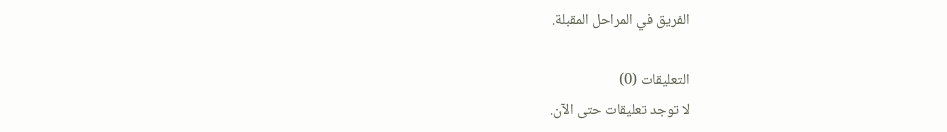الفريق في المراحل المقبلة.

التعليقات (0)
لا توجد تعليقات حتى الآن.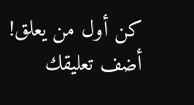كن أول من يعلق!
أضف تعليقك